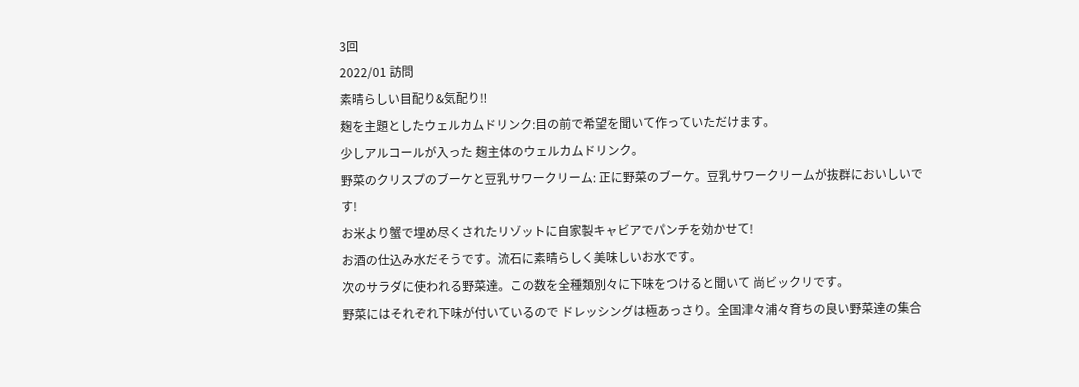3回
2022/01 訪問
素晴らしい目配り&気配り‼
麹を主題としたウェルカムドリンク:目の前で希望を聞いて作っていただけます。
少しアルコールが入った 麹主体のウェルカムドリンク。
野菜のクリスプのブーケと豆乳サワークリーム: 正に野菜のブーケ。豆乳サワークリームが抜群においしいです!
お米より蟹で埋め尽くされたリゾットに自家製キャビアでパンチを効かせて!
お酒の仕込み水だそうです。流石に素晴らしく美味しいお水です。
次のサラダに使われる野菜達。この数を全種類別々に下味をつけると聞いて 尚ビックリです。
野菜にはそれぞれ下味が付いているので ドレッシングは極あっさり。全国津々浦々育ちの良い野菜達の集合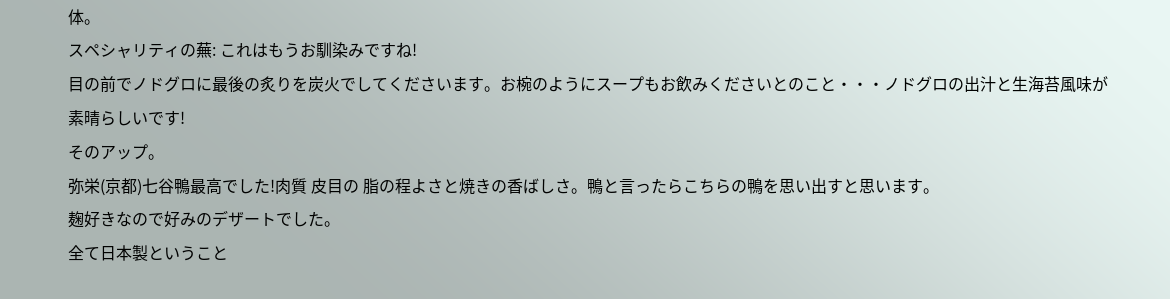体。
スペシャリティの蕪: これはもうお馴染みですね!
目の前でノドグロに最後の炙りを炭火でしてくださいます。お椀のようにスープもお飲みくださいとのこと・・・ノドグロの出汁と生海苔風味が素晴らしいです!
そのアップ。
弥栄(京都)七谷鴨最高でした!肉質 皮目の 脂の程よさと焼きの香ばしさ。鴨と言ったらこちらの鴨を思い出すと思います。
麹好きなので好みのデザートでした。
全て日本製ということ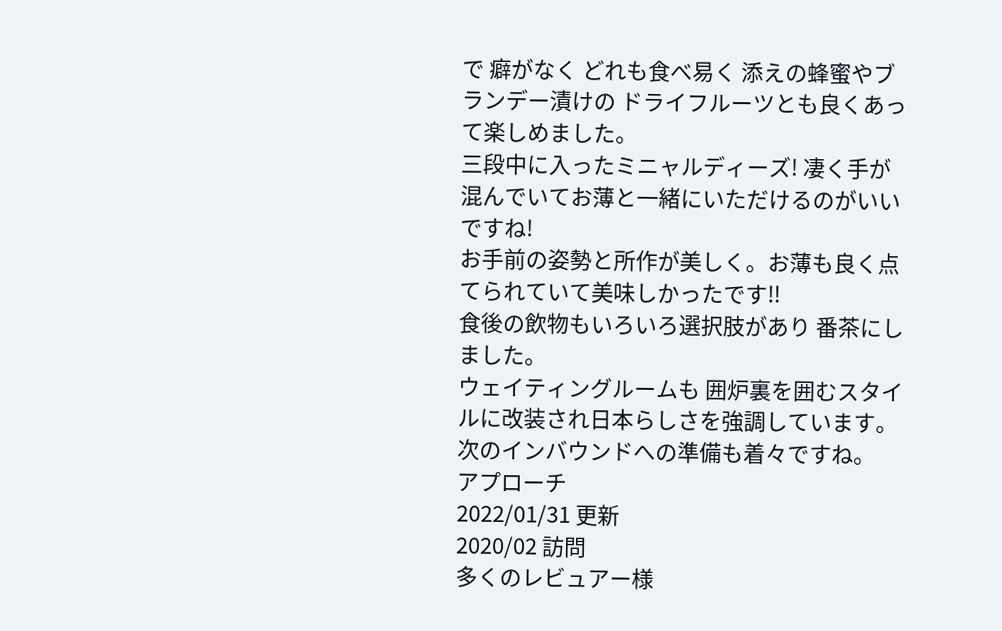で 癖がなく どれも食べ易く 添えの蜂蜜やブランデー漬けの ドライフルーツとも良くあって楽しめました。
三段中に入ったミニャルディーズ! 凄く手が混んでいてお薄と一緒にいただけるのがいいですね!
お手前の姿勢と所作が美しく。お薄も良く点てられていて美味しかったです‼
食後の飲物もいろいろ選択肢があり 番茶にしました。
ウェイティングルームも 囲炉裏を囲むスタイルに改装され日本らしさを強調しています。次のインバウンドへの準備も着々ですね。
アプローチ
2022/01/31 更新
2020/02 訪問
多くのレビュアー様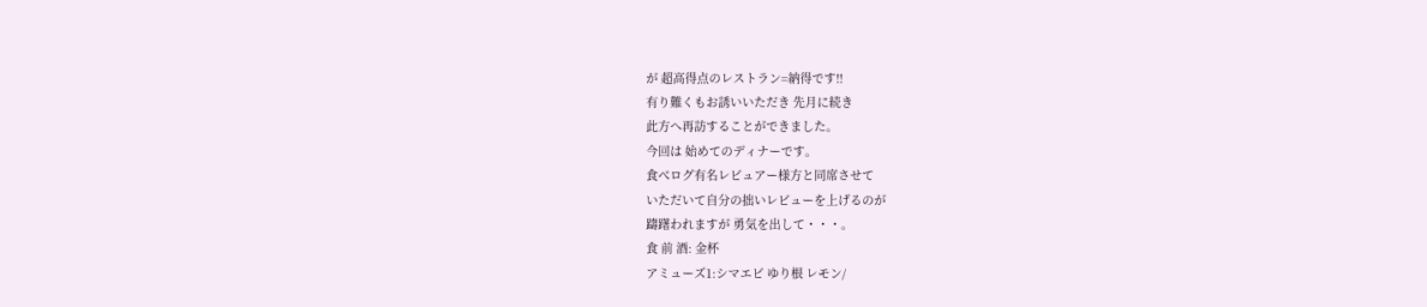が 超高得点のレストラン=納得です‼
有り難くもお誘いいただき 先月に続き
此方へ再訪することができました。
今回は 始めてのディナーです。
食べログ有名レビュアー様方と同席させて
いただいて自分の拙いレビューを上げるのが
躊躇われますが 勇気を出して・・・。
食 前 酒: 金杯
アミューズ1:シマエビ ゆり根 レモン/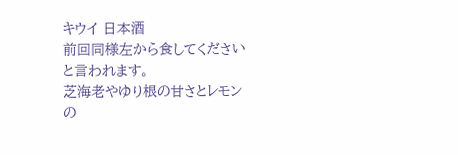キウイ 日本酒
前回同様左から食してください
と言われます。
芝海老やゆり根の甘さとレモン
の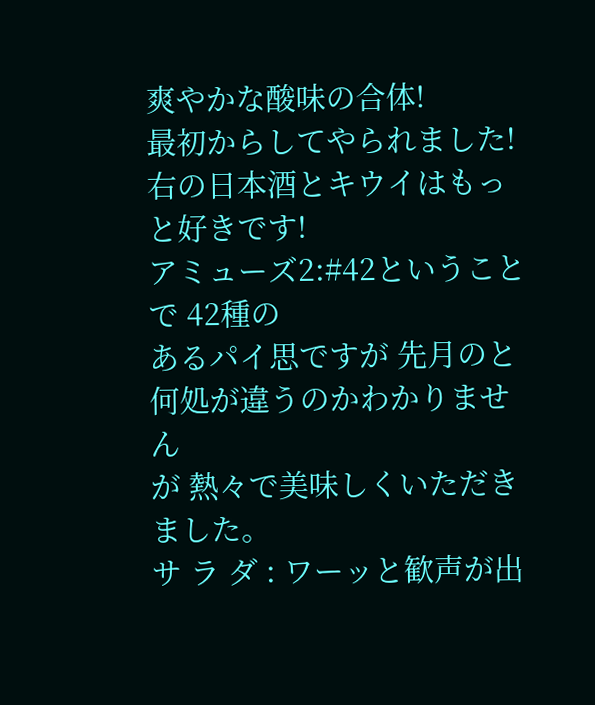爽やかな酸味の合体!
最初からしてやられました!
右の日本酒とキウイはもっ
と好きです!
アミューズ2:#42ということで 42種の
あるパイ思ですが 先月のと
何処が違うのかわかりません
が 熱々で美味しくいただき
ました。
サ ラ ダ : ワーッと歓声が出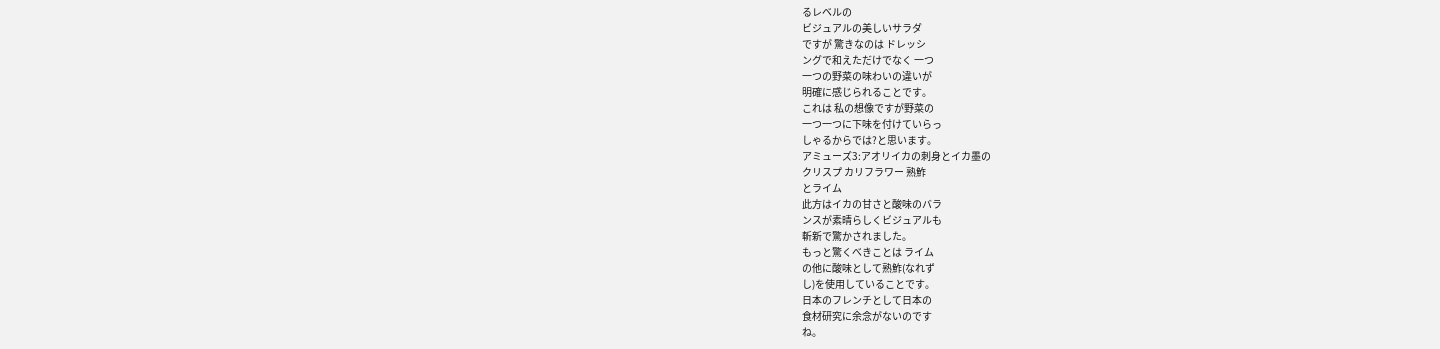るレベルの
ビジュアルの美しいサラダ
ですが 驚きなのは ドレッシ
ングで和えただけでなく 一つ
一つの野菜の味わいの違いが
明確に感じられることです。
これは 私の想像ですが野菜の
一つ一つに下味を付けていらっ
しゃるからでは?と思います。
アミューズ3:アオリイカの刺身とイカ墨の
クリスプ カリフラワー 熟鮓
とライム
此方はイカの甘さと酸味のバラ
ンスが素晴らしくビジュアルも
斬新で驚かされました。
もっと驚くべきことは ライム
の他に酸味として熟鮓(なれず
し)を使用していることです。
日本のフレンチとして日本の
食材研究に余念がないのです
ね。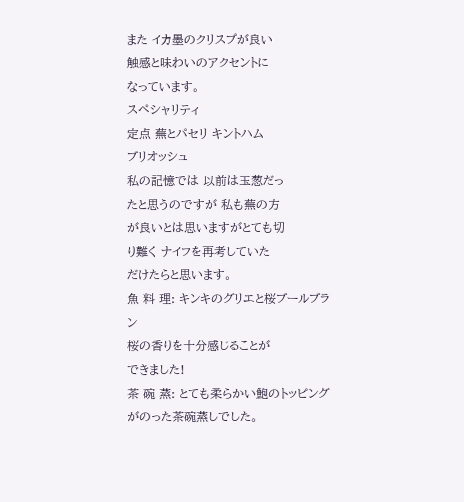また イカ墨のクリスプが良い
触感と味わいのアクセントに
なっています。
スペシャリティ
定点 蕪とパセリ キントハム
ブリオッシュ
私の記憶では 以前は玉葱だっ
たと思うのですが 私も蕪の方
が良いとは思いますがとても切
り難く ナイフを再考していた
だけたらと思います。
魚 料 理: キンキのグリエと桜ブールブラ
ン
桜の香りを十分感じることが
できました!
茶 碗 蒸: とても柔らかい鮑のトッピング
がのった茶碗蒸しでした。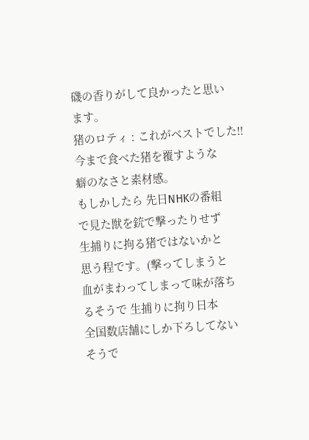磯の香りがして良かったと思い
ます。
猪のロティ : これがベストでした‼
今まで食べた猪を覆すような
癖のなさと素材感。
もしかしたら 先日NHKの番組
で見た獣を銃で撃ったりせず
生捕りに拘る猪ではないかと
思う程です。(撃ってしまうと
血がまわってしまって味が落ち
るそうで 生捕りに拘り日本
全国数店舗にしか下ろしてない
そうで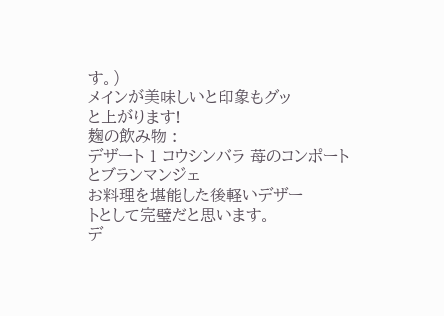す。)
メインが美味しいと印象もグッ
と上がります!
麹の飲み物 :
デザート 1 コウシンバラ 苺のコンポート
とブランマンジェ
お料理を堪能した後軽いデザー
トとして完璧だと思います。
デ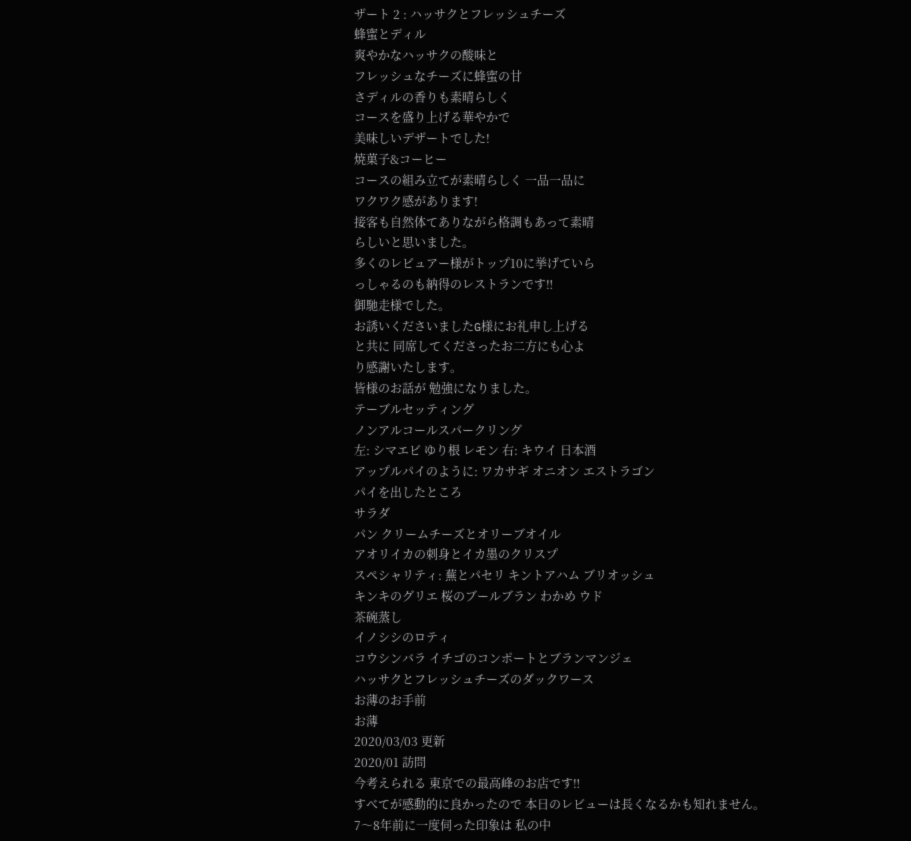ザート 2 : ハッサクとフレッシュチーズ
蜂蜜とディル
爽やかなハッサクの酸味と
フレッシュなチーズに蜂蜜の甘
さディルの香りも素晴らしく
コースを盛り上げる華やかで
美味しいデザートでした!
焼菓子&コーヒー
コースの組み立てが素晴らしく 一品一品に
ワクワク感があります!
接客も自然体てありながら格調もあって素晴
らしいと思いました。
多くのレビュアー様がトップ10に挙げていら
っしゃるのも納得のレストランです‼
御馳走様でした。
お誘いくださいましたG様にお礼申し上げる
と共に 同席してくださったお二方にも心よ
り感謝いたします。
皆様のお話が 勉強になりました。
テーブルセッティング
ノンアルコールスパークリング
左: シマエビ ゆり根 レモン 右: キウイ 日本酒
アップルパイのように: ワカサギ オニオン エストラゴン
パイを出したところ
サラダ
パン クリームチーズとオリーブオイル
アオリイカの刺身とイカ墨のクリスプ
スペシャリティ: 蕪とパセリ キントアハム ブリオッシュ
キンキのグリエ 桜のブールブラン わかめ ウド
茶碗蒸し
イノシシのロティ
コウシンバラ イチゴのコンポートとブランマンジェ
ハッサクとフレッシュチーズのダックワース
お薄のお手前
お薄
2020/03/03 更新
2020/01 訪問
今考えられる 東京での最高峰のお店です‼
すべてが感動的に良かったので 本日のレビューは長くなるかも知れません。
7〜8年前に一度伺った印象は 私の中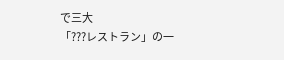で三大
「???レストラン」の一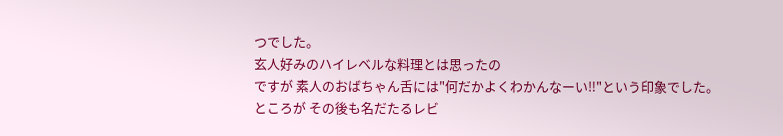つでした。
玄人好みのハイレベルな料理とは思ったの
ですが 素人のおばちゃん舌には"何だかよくわかんなーい‼"という印象でした。
ところが その後も名だたるレビ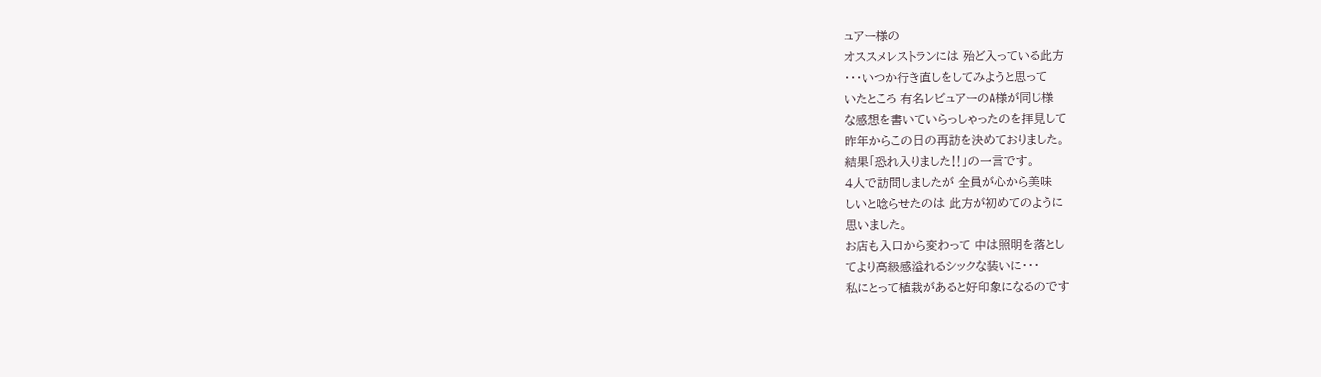ュアー様の
オススメレストランには 殆ど入っている此方
・・・いつか行き直しをしてみようと思って
いたところ 有名レビュアーのA様が同じ様
な感想を書いていらっしゃったのを拝見して
昨年からこの日の再訪を決めておりました。
結果「恐れ入りました‼」の一言です。
4人で訪問しましたが 全員が心から美味
しいと唸らせたのは 此方が初めてのように
思いました。
お店も入口から変わって 中は照明を落とし
てより高級感溢れるシックな装いに・・・
私にとって植栽があると好印象になるのです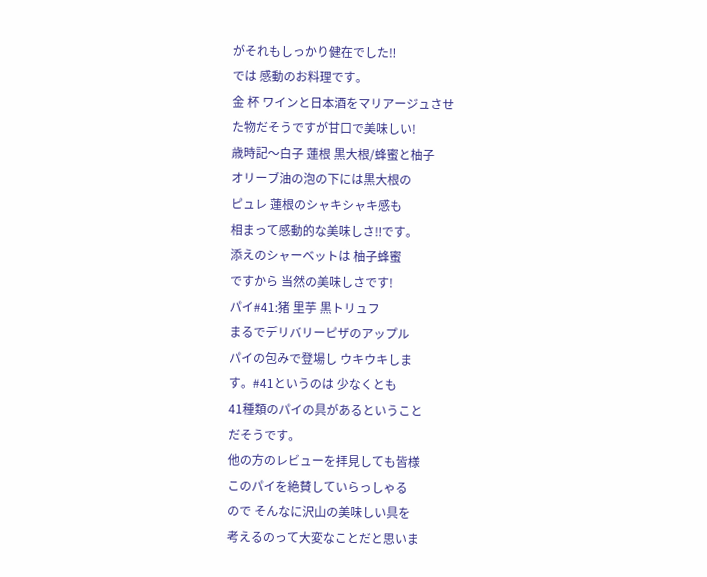がそれもしっかり健在でした‼
では 感動のお料理です。
金 杯 ワインと日本酒をマリアージュさせ
た物だそうですが甘口で美味しい!
歳時記〜白子 蓮根 黒大根/蜂蜜と柚子
オリーブ油の泡の下には黒大根の
ピュレ 蓮根のシャキシャキ感も
相まって感動的な美味しさ‼です。
添えのシャーベットは 柚子蜂蜜
ですから 当然の美味しさです!
パイ#41:猪 里芋 黒トリュフ
まるでデリバリーピザのアップル
パイの包みで登場し ウキウキしま
す。#41というのは 少なくとも
41種類のパイの具があるということ
だそうです。
他の方のレビューを拝見しても皆様
このパイを絶賛していらっしゃる
ので そんなに沢山の美味しい具を
考えるのって大変なことだと思いま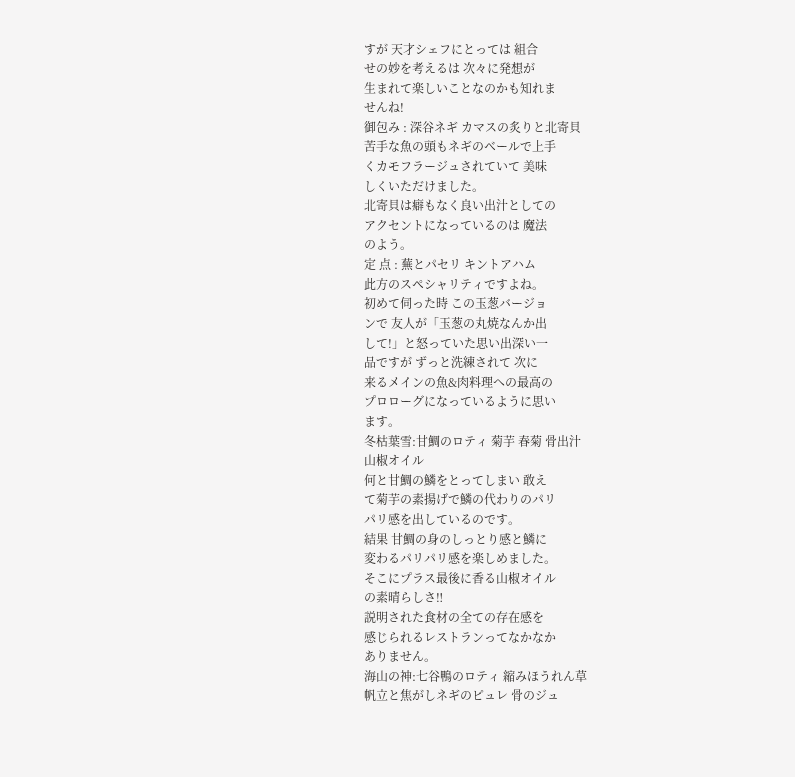すが 天才シェフにとっては 組合
せの妙を考えるは 次々に発想が
生まれて楽しいことなのかも知れま
せんね!
御包み : 深谷ネギ カマスの炙りと北寄貝
苦手な魚の頭もネギのベールで上手
くカモフラージュされていて 美味
しくいただけました。
北寄貝は癖もなく良い出汁としての
アクセントになっているのは 魔法
のよう。
定 点 : 蕪とパセリ キントアハム
此方のスペシャリティですよね。
初めて伺った時 この玉葱バージョ
ンで 友人が「玉葱の丸焼なんか出
して!」と怒っていた思い出深い一
品ですが ずっと洗練されて 次に
来るメインの魚&肉料理への最高の
プロローグになっているように思い
ます。
冬枯葉雪:甘鯛のロティ 菊芋 春菊 骨出汁
山椒オイル
何と甘鯛の鱗をとってしまい 敢え
て菊芋の素揚げで鱗の代わりのパリ
パリ感を出しているのです。
結果 甘鯛の身のしっとり感と鱗に
変わるパリパリ感を楽しめました。
そこにプラス最後に香る山椒オイル
の素晴らしさ‼
説明された食材の全ての存在感を
感じられるレストランってなかなか
ありません。
海山の神:七谷鴨のロティ 縮みほうれん草
帆立と焦がしネギのピュレ 骨のジュ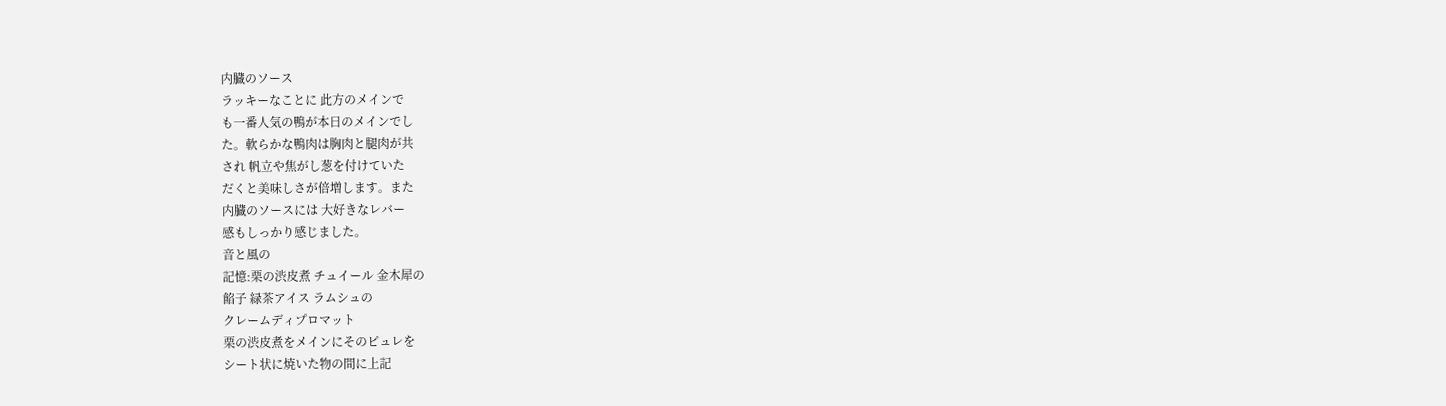内臓のソース
ラッキーなことに 此方のメインで
も一番人気の鴨が本日のメインでし
た。軟らかな鴨肉は胸肉と腿肉が共
され 帆立や焦がし葱を付けていた
だくと美味しさが倍増します。また
内臓のソースには 大好きなレバー
感もしっかり感じました。
音と風の
記憶:栗の渋皮煮 チュイール 金木犀の
餡子 緑茶アイス ラムシュの
クレームディプロマット
栗の渋皮煮をメインにそのピュレを
シート状に焼いた物の間に上記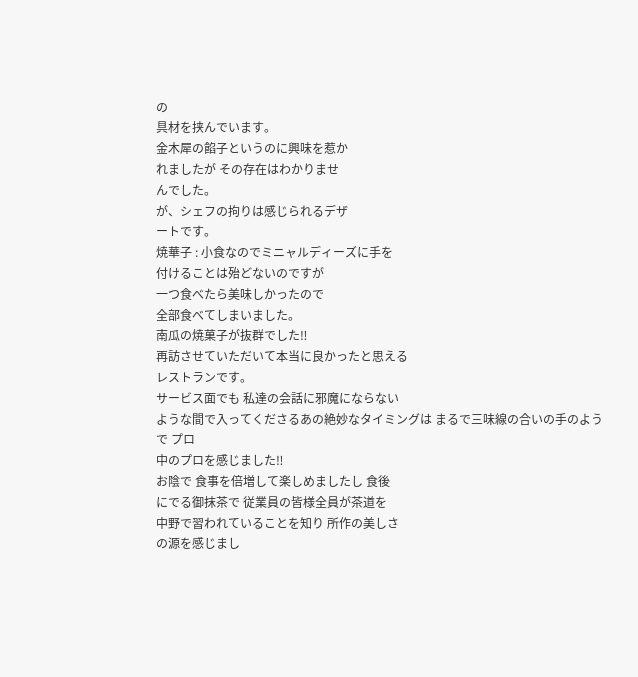の
具材を挟んでいます。
金木犀の餡子というのに興味を惹か
れましたが その存在はわかりませ
んでした。
が、シェフの拘りは感じられるデザ
ートです。
焼華子 : 小食なのでミニャルディーズに手を
付けることは殆どないのですが
一つ食べたら美味しかったので
全部食べてしまいました。
南瓜の焼菓子が抜群でした‼
再訪させていただいて本当に良かったと思える
レストランです。
サービス面でも 私達の会話に邪魔にならない
ような間で入ってくださるあの絶妙なタイミングは まるで三味線の合いの手のようで プロ
中のプロを感じました‼
お陰で 食事を倍増して楽しめましたし 食後
にでる御抹茶で 従業員の皆様全員が茶道を
中野で習われていることを知り 所作の美しさ
の源を感じまし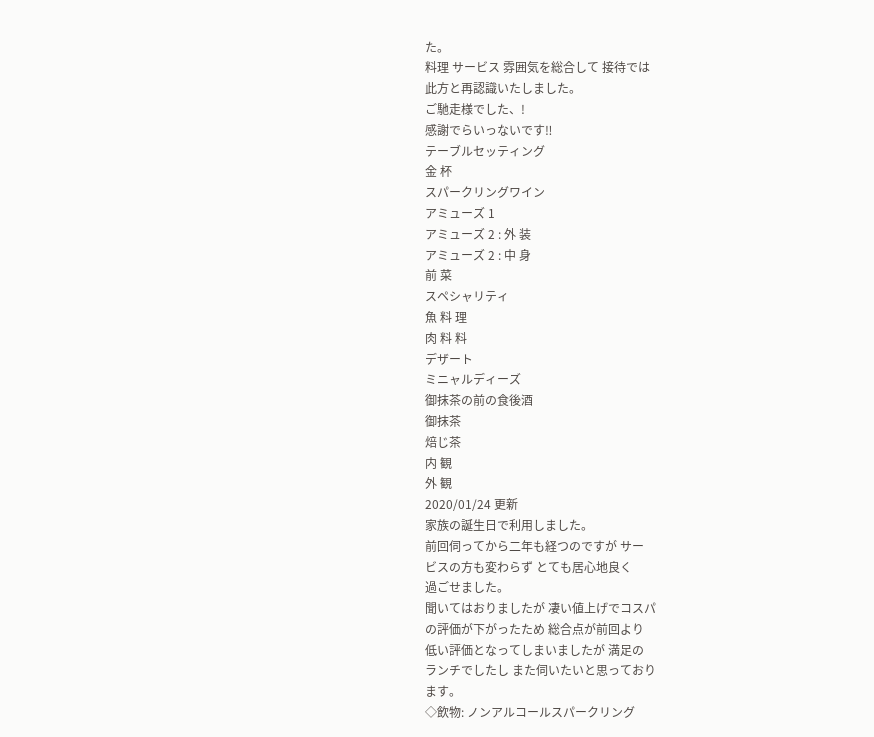た。
料理 サービス 雰囲気を総合して 接待では
此方と再認識いたしました。
ご馳走様でした、!
感謝でらいっないです‼
テーブルセッティング
金 杯
スパークリングワイン
アミューズ 1
アミューズ 2 : 外 装
アミューズ 2 : 中 身
前 菜
スペシャリティ
魚 料 理
肉 料 料
デザート
ミニャルディーズ
御抹茶の前の食後酒
御抹茶
焙じ茶
内 観
外 観
2020/01/24 更新
家族の誕生日で利用しました。
前回伺ってから二年も経つのですが サー
ビスの方も変わらず とても居心地良く
過ごせました。
聞いてはおりましたが 凄い値上げでコスパ
の評価が下がったため 総合点が前回より
低い評価となってしまいましたが 満足の
ランチでしたし また伺いたいと思っており
ます。
◇飲物: ノンアルコールスパークリング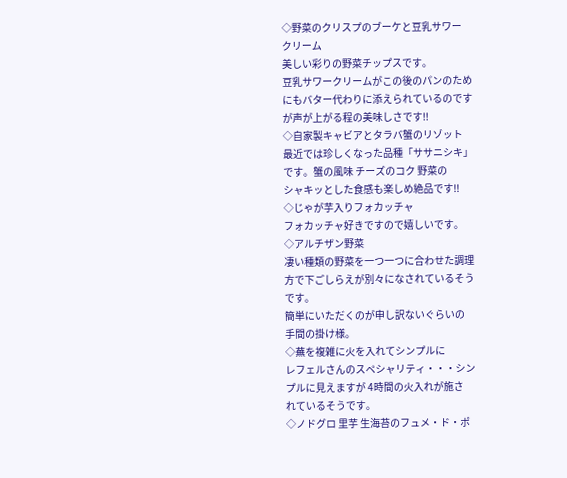◇野菜のクリスプのブーケと豆乳サワー
クリーム
美しい彩りの野菜チップスです。
豆乳サワークリームがこの後のパンのため
にもバター代わりに添えられているのです
が声が上がる程の美味しさです‼
◇自家製キャビアとタラバ蟹のリゾット
最近では珍しくなった品種「ササニシキ」
です。蟹の風味 チーズのコク 野菜の
シャキッとした食感も楽しめ絶品です‼
◇じゃが芋入りフォカッチャ
フォカッチャ好きですので嬉しいです。
◇アルチザン野菜
凄い種類の野菜を一つ一つに合わせた調理
方で下ごしらえが別々になされているそう
です。
簡単にいただくのが申し訳ないぐらいの
手間の掛け様。
◇蕪を複雑に火を入れてシンプルに
レフェルさんのスペシャリティ・・・シン
プルに見えますが 4時間の火入れが施さ
れているそうです。
◇ノドグロ 里芋 生海苔のフュメ・ド・ポ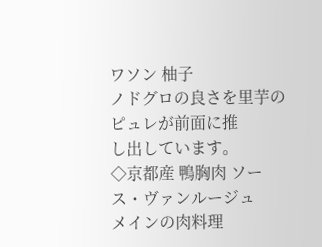ワソン 柚子
ノドグロの良さを里芋のピュレが前面に推
し出しています。
◇京都産 鴨胸肉 ソース・ヴァンルージュ
メインの肉料理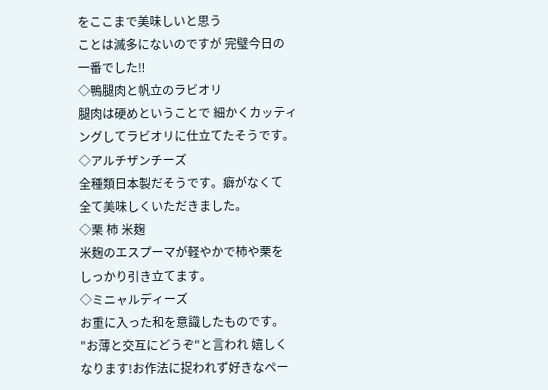をここまで美味しいと思う
ことは滅多にないのですが 完璧今日の
一番でした‼
◇鴨腿肉と帆立のラビオリ
腿肉は硬めということで 細かくカッティ
ングしてラビオリに仕立てたそうです。
◇アルチザンチーズ
全種類日本製だそうです。癖がなくて
全て美味しくいただきました。
◇栗 柿 米麹
米麹のエスプーマが軽やかで柿や栗を
しっかり引き立てます。
◇ミニャルディーズ
お重に入った和を意識したものです。
"お薄と交互にどうぞ"と言われ 嬉しく
なります!お作法に捉われず好きなぺー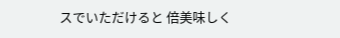スでいただけると 倍美味しく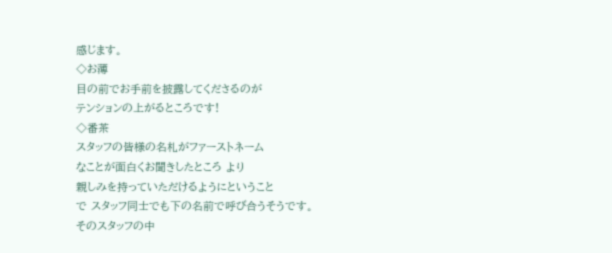感じます。
◇お薄
目の前でお手前を披露してくださるのが
テンションの上がるところです!
◇番茶
スタッフの皆様の名札がファーストネーム
なことが面白くお聞きしたところ より
親しみを持っていただけるようにということ
で スタッフ同士でも下の名前で呼び合うそうです。
そのスタッフの中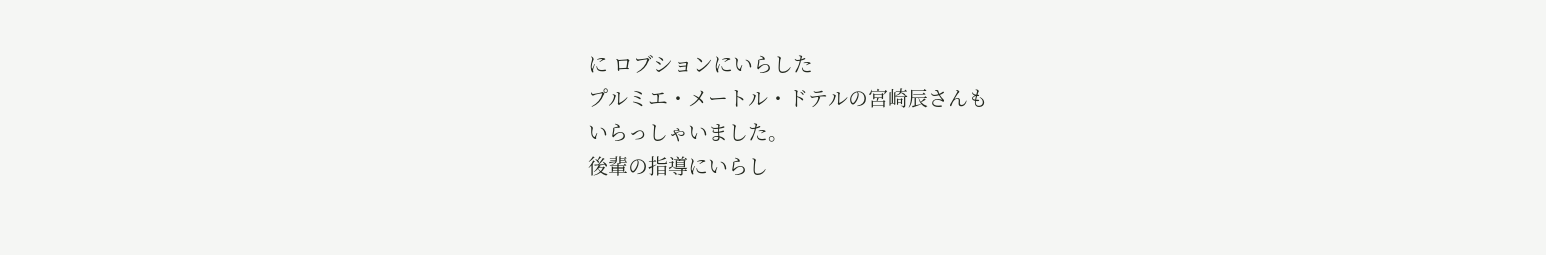に ロブションにいらした
プルミエ・メートル・ドテルの宮崎辰さんも
いらっしゃいました。
後輩の指導にいらし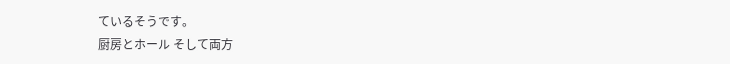ているそうです。
厨房とホール そして両方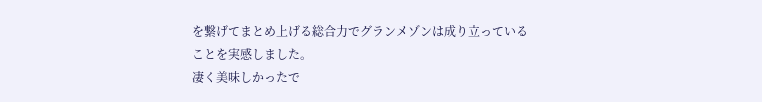を繋げてまとめ上げる総合力でグランメゾンは成り立っている
ことを実感しました。
凄く美味しかったで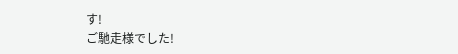す!
ご馳走様でした!